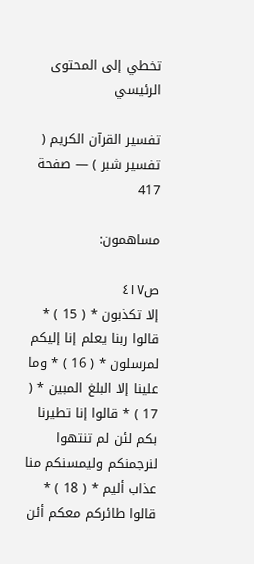تخطي إلى المحتوى الرئيسي

تفسير القرآن الكريم ( تفسير شبر ) — صفحة 417

مساهمون:

ص٤١٧
إلا تكذبون * ( 15 ) * قالوا ربنا يعلم إنا إليكم لمرسلون * ( 16 ) * وما علينا إلا البلغ المبين * ( 17 ) * قالوا إنا تطيرنا بكم لئن لم تنتهوا لنرجمنكم وليمسنكم منا عذاب أليم * ( 18 ) * قالوا طائركم معكم أئن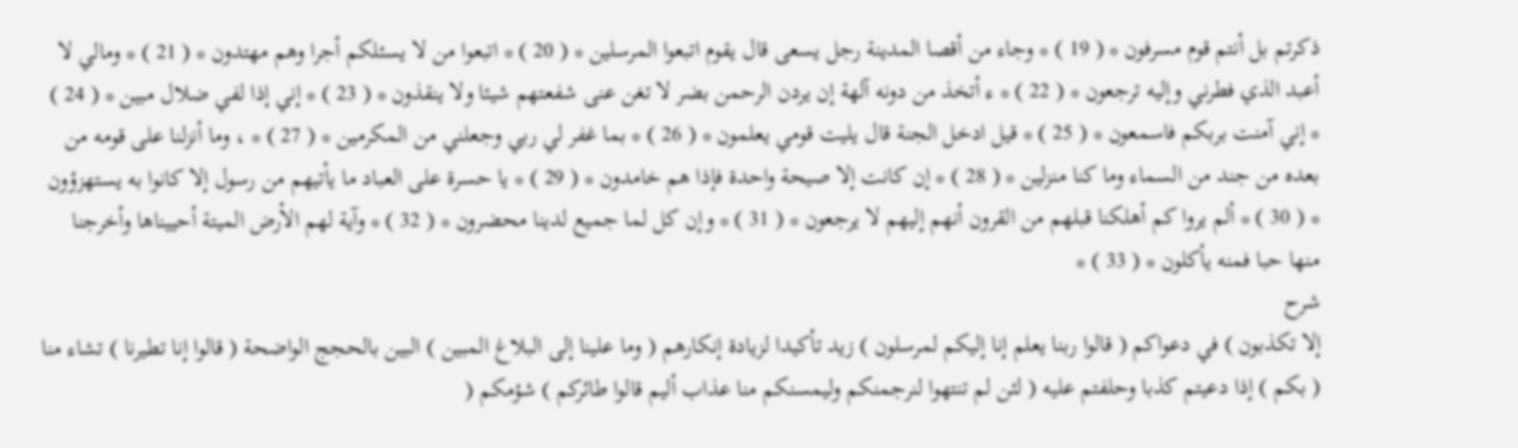ذكرتم بل أنتم قوم مسرفون * ( 19 ) * وجاء من أقصا المدينة رجل يسعى قال يقوم اتبعوا المرسلين * ( 20 ) * اتبعوا من لا يسئلكم أجرا وهم مهتدون * ( 21 ) * ومالي لا أعبد الذي فطرني وإليه ترجعون * ( 22 ) * ء أتخذ من دونه آلهة إن يردن الرحمن بضر لا تغن عنى شفعتهم شيئا ولا ينقذون * ( 23 ) * إني إذا لفي ضلال مبين * ( 24 ) * إني آمنت بربكم فاسمعون * ( 25 ) * قيل ادخل الجنة قال يليت قومي يعلمون * ( 26 ) * بما غفر لي ربي وجعلني من المكرمين * ( 27 ) * ، وما أنزلنا على قومه من بعده من جند من السماء وما كنا منزلين * ( 28 ) * إن كانت إلا صيحة واحدة فإذا هم خامدون * ( 29 ) * يا حسرة على العباد ما يأتيهم من رسول إلا كانوا به يستهزؤون * ( 30 ) * ألم يروا كم أهلكنا قبلهم من القرون أنهم إليهم لا يرجعون * ( 31 ) * وإن كل لما جميع لدينا محضرون * ( 32 ) * وآية لهم الأرض الميتة أحييناها وأخرجنا منها حبا فمنه يأكلون * ( 33 ) *
شرح
إلا تكذبون ) في دعواكم ( قالوا ربنا يعلم إنا إليكم لمرسلون ) زيد تأكيدا لزيادة إنكارهم ( وما علينا إلى البلاغ المبين ) البين بالحجج الواضحة ( قالوا إنا تطيرنا ) تشاء منا ( بكم ) إذا دعيتم كذبا وحلفتم عليه ( لئن لم تنتهوا لنرجمنكم وليمسنكم منا عذاب أليم قالوا طائركم ) شؤمكم (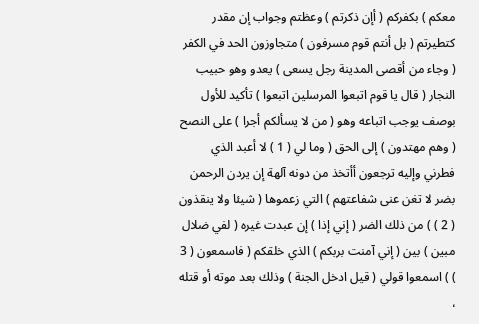معكم ) بكفركم ( أإن ذكرتم ) وعظتم وجواب إن مقدر كتطيرتم ( بل أنتم قوم مسرفون ) متجاوزون الحد في الكفر ( وجاء من أقصى المدينة رجل يسعى ) يعدو وهو حبيب النجار ( قال يا قوم اتبعوا المرسلين اتبعوا ) تأكيد للأول بوصف يوجب اتباعه وهو ( من لا يسألكم أجرا ) على النصح ( وهم مهتدون ) إلى الحق ( وما لي ( 1 ) لا أعبد الذي فطرني وإليه ترجعون أأتخذ من دونه آلهة إن يردن الرحمن بضر لا تغن عنى شفاعتهم ) التي زعموها ( شيئا ولا ينقذون ( 2 ) ) من ذلك الضر ( إني إذا ) إن عبدت غيره ( لفي ضلال مبين ) بين ( إني آمنت بربكم ) الذي خلقكم ( فاسمعون ( 3 ) ) اسمعوا قولي ( قيل ادخل الجنة ) وذلك بعد موته أو قتله ،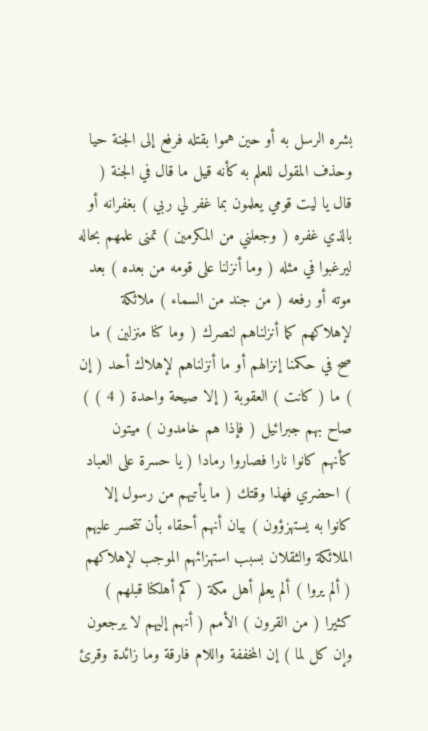بشره الرسل به أو حين هموا بقتله فرفع إلى الجنة حيا وحذف المقول للعلم به كأنه قيل ما قال في الجنة ( قال يا ليت قومي يعلمون بما غفر لي ربي ) بغفرانه أو بالذي غفره ( وجعلني من المكرمين ) تمنى علمهم بحاله ليرغبوا في مثله ( وما أنزلنا على قومه من بعده ) بعد موته أو رفعه ( من جند من السماء ) ملائكة لإهلاكهم كما أنزلناهم لنصرك ( وما كنا منزلين ) ما صح في حكمنا إنزالهم أو ما أنزلناهم لإهلاك أحد ( إن ) ما ( كانت ) العقوبة ( إلا صيحة واحدة ( 4 ) ) صاح بهم جبرائيل ( فإذا هم خامدون ) ميتون كأنهم كانوا نارا فصاروا رمادا ( يا حسرة على العباد ) احضري فهذا وقتك ( ما يأتيهم من رسول إلا كانوا به يستهزؤون ) بيان أنهم أحقاء بأن تتحسر عليهم الملائكة والثقلان بسبب استهزائهم الموجب لإهلاكهم ( ألم يروا ) ألم يعلم أهل مكة ( كم أهلكنا قبلهم ) كثيرا ( من القرون ) الأمم ( أنهم إليهم لا يرجعون وإن كل لما ) إن المخففة واللام فارقة وما زائدة وقرئ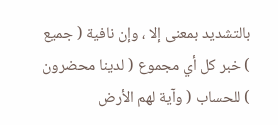بالتشديد بمعنى إلا ، وإن نافية ( جميع ) خبر كل أي مجموع ( لدينا محضرون ) للحساب ( وآية لهم الأرض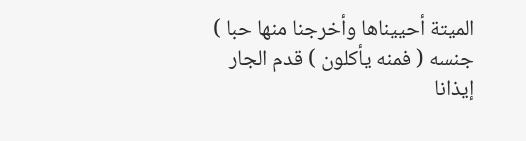الميتة أحييناها وأخرجنا منها حبا ) جنسه ( فمنه يأكلون ) قدم الجار إيذانا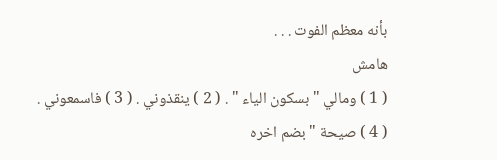بأنه معظم الفوت . . .
هامش
( 1 ) ومالي " بسكون الياء " . ( 2 ) ينقذوني . ( 3 ) فاسمعوني . ( 4 ) صيحة " بضم اخره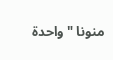منونا " واحدة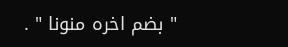" بضم اخره منونا " .